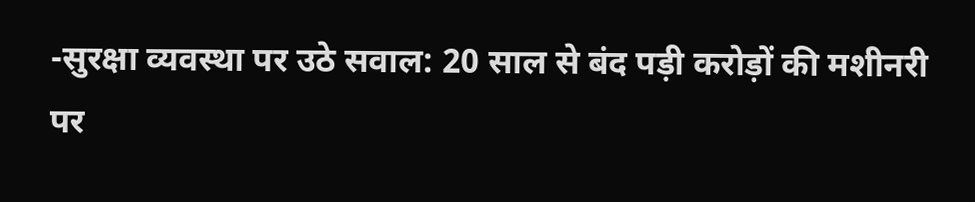-सुरक्षा व्यवस्था पर उठे सवाल: 20 साल से बंद पड़ी करोड़ों की मशीनरी पर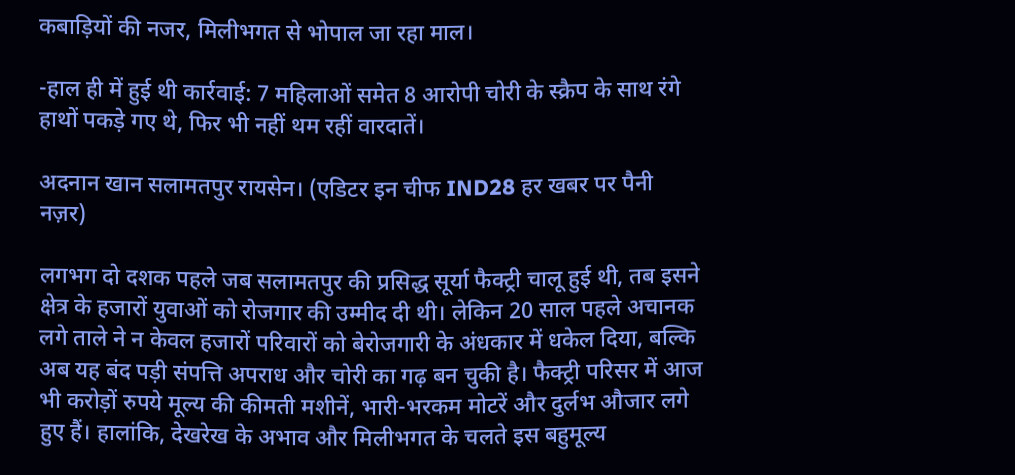कबाड़ियों की नजर, मिलीभगत से भोपाल जा रहा माल।

-हाल ही में हुई थी कार्रवाई: 7 महिलाओं समेत 8 आरोपी चोरी के स्क्रैप के साथ रंगे हाथों पकड़े गए थे, फिर भी नहीं थम रहीं वारदातें।

अदनान खान सलामतपुर रायसेन। (एडिटर इन चीफ IND28 हर खबर पर पैनी नज़र)

लगभग दो दशक पहले जब सलामतपुर की प्रसिद्ध सूर्या फैक्ट्री चालू हुई थी, तब इसने क्षेत्र के हजारों युवाओं को रोजगार की उम्मीद दी थी। लेकिन 20 साल पहले अचानक लगे ताले ने न केवल हजारों परिवारों को बेरोजगारी के अंधकार में धकेल दिया, बल्कि अब यह बंद पड़ी संपत्ति अपराध और चोरी का गढ़ बन चुकी है। फैक्ट्री परिसर में आज भी करोड़ों रुपये मूल्य की कीमती मशीनें, भारी-भरकम मोटरें और दुर्लभ औजार लगे हुए हैं। हालांकि, देखरेख के अभाव और मिलीभगत के चलते इस बहुमूल्य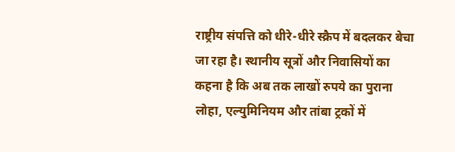राष्ट्रीय संपत्ति को धीरे-धीरे स्क्रैप में बदलकर बेचा जा रहा है। स्थानीय सूत्रों और निवासियों का कहना है कि अब तक लाखों रुपये का पुराना लोहा, एल्युमिनियम और तांबा ट्रकों में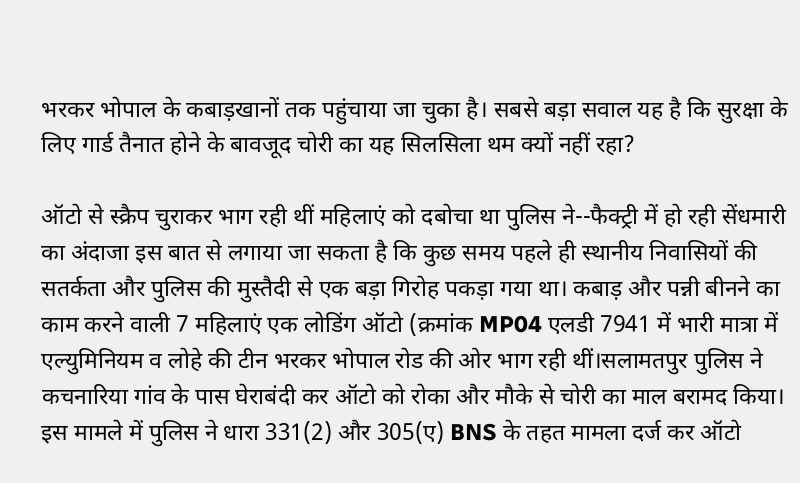भरकर भोपाल के कबाड़खानों तक पहुंचाया जा चुका है। सबसे बड़ा सवाल यह है कि सुरक्षा के लिए गार्ड तैनात होने के बावजूद चोरी का यह सिलसिला थम क्यों नहीं रहा?

ऑटो से स्क्रैप चुराकर भाग रही थीं महिलाएं को दबोचा था पुलिस ने--फैक्ट्री में हो रही सेंधमारी का अंदाजा इस बात से लगाया जा सकता है कि कुछ समय पहले ही स्थानीय निवासियों की सतर्कता और पुलिस की मुस्तैदी से एक बड़ा गिरोह पकड़ा गया था। कबाड़ और पन्नी बीनने का काम करने वाली 7 महिलाएं एक लोडिंग ऑटो (क्रमांक MP04 एलडी 7941 में भारी मात्रा में एल्युमिनियम व लोहे की टीन भरकर भोपाल रोड की ओर भाग रही थीं।सलामतपुर पुलिस ने कचनारिया गांव के पास घेराबंदी कर ऑटो को रोका और मौके से चोरी का माल बरामद किया। इस मामले में पुलिस ने धारा 331(2) और 305(ए) BNS के तहत मामला दर्ज कर ऑटो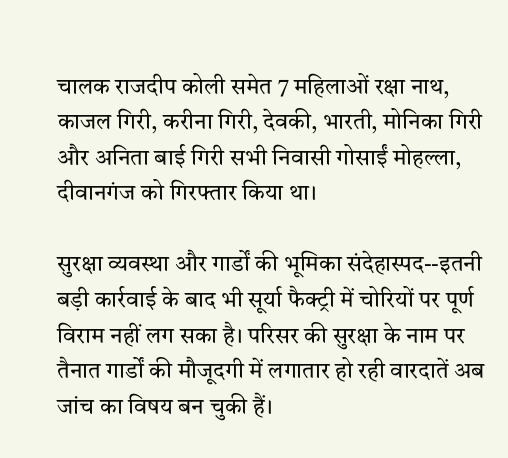चालक राजदीप कोली समेत 7 महिलाओं रक्षा नाथ, काजल गिरी, करीना गिरी, देवकी, भारती, मोनिका गिरी और अनिता बाई गिरी सभी निवासी गोसाईं मोहल्ला, दीवानगंज को गिरफ्तार किया था।

सुरक्षा व्यवस्था और गार्डों की भूमिका संदेहास्पद--इतनी बड़ी कार्रवाई के बाद भी सूर्या फैक्ट्री में चोरियों पर पूर्ण विराम नहीं लग सका है। परिसर की सुरक्षा के नाम पर तैनात गार्डों की मौजूदगी में लगातार हो रही वारदातें अब जांच का विषय बन चुकी हैं।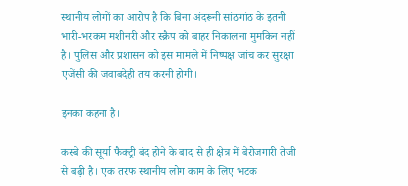स्थानीय लोगों का आरोप है कि बिना अंदरूनी सांठगांठ के इतनी भारी-भरकम मशीनरी और स्क्रैप को बाहर निकालना मुमकिन नहीं है। पुलिस और प्रशासन को इस मामले में निष्पक्ष जांच कर सुरक्षा एजेंसी की जवाबदेही तय करनी होगी।

इनका कहना है।

कस्बे की सूर्या फैक्ट्री बंद होने के बाद से ही क्षेत्र में बेरोजगारी तेजी से बढ़ी है। एक तरफ स्थानीय लोग काम के लिए भटक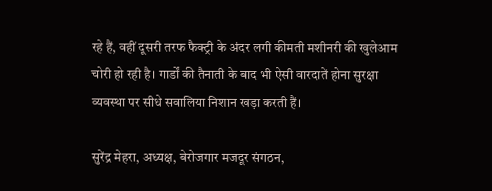रहे हैं, वहीं दूसरी तरफ फैक्ट्री के अंदर लगी कीमती मशीनरी की खुलेआम चोरी हो रही है। गार्डों की तैनाती के बाद भी ऐसी वारदातें होना सुरक्षा व्यवस्था पर सीधे सवालिया निशान खड़ा करती हैं।

सुरेंद्र मेहरा, अध्यक्ष, बेरोजगार मजदूर संगठन,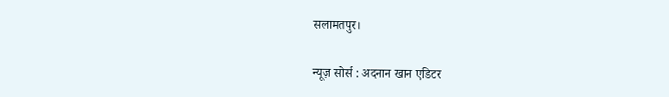सलामतपुर।

न्यूज़ सोर्स : अदनान खान एडिटर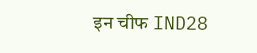इन चीफ IND28